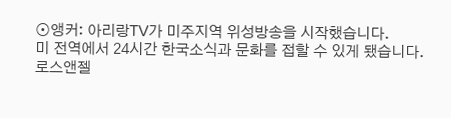⊙앵커: 아리랑TV가 미주지역 위성방송을 시작했습니다.
미 전역에서 24시간 한국소식과 문화를 접할 수 있게 됐습니다.
로스앤젤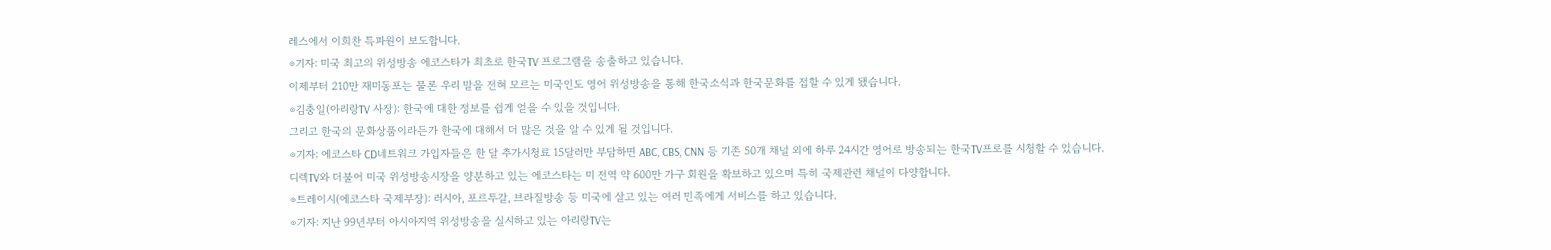레스에서 이희찬 특파원이 보도합니다.
⊙기자: 미국 최고의 위성방송 에코스타가 최초로 한국TV 프로그램을 송출하고 있습니다.
이제부터 210만 재미동포는 물론 우리 말을 전혀 모르는 미국인도 영어 위성방송을 통해 한국소식과 한국문화를 접할 수 있게 됐습니다.
⊙김충일(아리랑TV 사장): 한국에 대한 정보를 쉽게 얻을 수 있을 것입니다.
그리고 한국의 문화상품이라든가 한국에 대해서 더 많은 것을 알 수 있게 될 것입니다.
⊙기자: 에코스타 CD네트워크 가입자들은 한 달 추가시청료 15달러만 부담하면 ABC, CBS, CNN 등 기존 50개 채널 외에 하루 24시간 영어로 방송되는 한국TV프로를 시청할 수 있습니다.
디렉TV와 더불어 미국 위성방송시장을 양분하고 있는 에코스타는 미 전역 약 600만 가구 회원을 확보하고 있으며 특히 국제관련 채널이 다양합니다.
⊙트레이시(에코스타 국제부장): 러시아, 포르투갈, 브라질방송 등 미국에 살고 있는 여러 민족에게 서비스를 하고 있습니다.
⊙기자: 지난 99년부터 아시아지역 위성방송을 실시하고 있는 아리랑TV는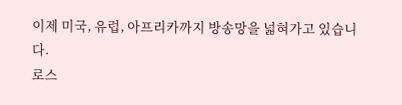이제 미국, 유럽, 아프리카까지 방송망을 넓혀가고 있습니다.
로스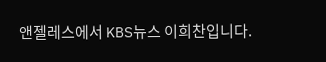앤젤레스에서 KBS뉴스 이희찬입니다.